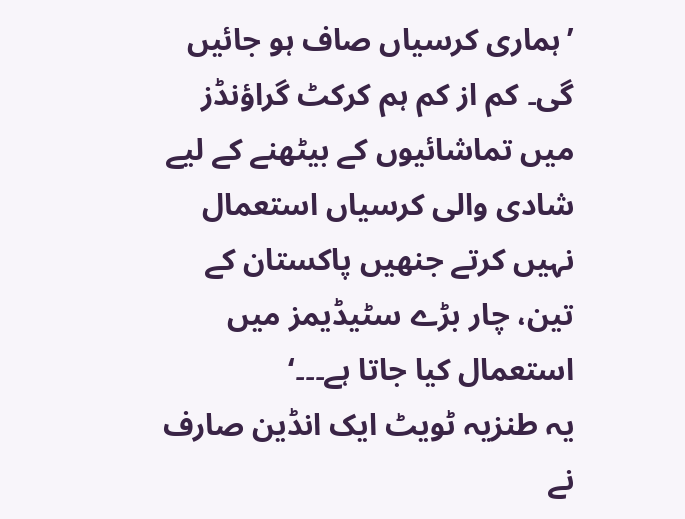’ہماری کرسیاں صاف ہو جائیں گی۔ کم از کم ہم کرکٹ گراؤنڈز میں تماشائیوں کے بیٹھنے کے لیے شادی والی کرسیاں استعمال نہیں کرتے جنھیں پاکستان کے تین، چار بڑے سٹیڈیمز میں استعمال کیا جاتا ہے۔۔۔‘
یہ طنزیہ ٹویٹ ایک انڈین صارف نے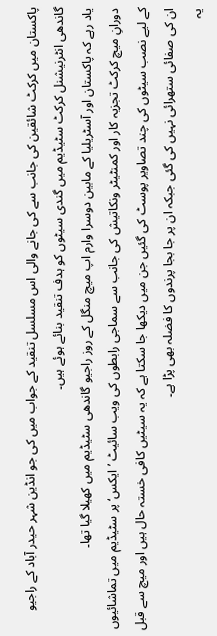پاکستان میں کرکٹ شائقین کی جانب سے کی جانے والی اس مسلسل تنقید کے جواب میں کی جو انڈین شہر حیدر آباد کے راجیو گاندھی انٹرنیشنل کرکٹ سٹیڈیم میں گندی سیٹوں کو ہدف تنقید بنائے ہوئے ہیں۔
یاد رہے کہ پاکستان اور آسٹریلیا کے مابین دوسرا وارم اپ میچ منگل کے روز راجیو گاندھی سٹیڈیم میں کھیلا گیا تھا۔
دورانِ میچ کرکٹ تجزیہ کار اور کمنٹیٹر ونکاتیش کی جانب سے سماجی رابطوں کی ویب سائیٹ ’ایکس‘ پر سٹیڈیم میں تماشائیوں کے لیے نصب سیٹوں کی چند تصاویر پوسٹ کی گئیں جن میں دیکھا جا سکتا ہے کہ یہ سیٹیں کافی خستہ حال ہیں اور میچ سے قبل ان کی صفائی ستھرائی نہیں کی گئی جبکہ ان پر جا بجا پرندوں کا فضلہ بھی پڑا ہے۔
یہ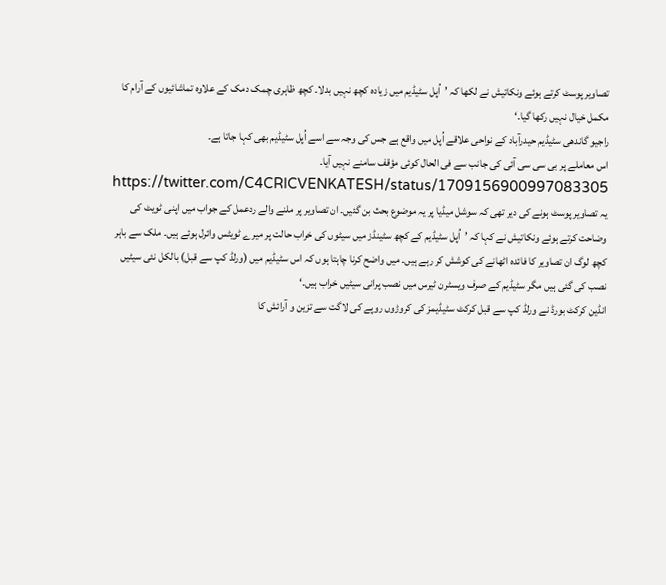تصاویر پوسٹ کرتے ہوئے ونکاتیش نے لکھا کہ ’اُپل سٹیڈیم میں زیادہ کچھ نہیں بدلا۔ کچھ ظاہری چمک دمک کے علاوہ تماشائیوں کے آرام کا مکمل خیال نہیں رکھا گیا۔‘
راجیو گاندھی سٹیڈیم حیدرآباد کے نواحی علاقے اُپل میں واقع ہے جس کی وجہ سے اسے اُپل سٹیڈیم بھی کہا جاتا ہے۔
اس معاملے پر بی سی سی آئی کی جانب سے فی الحال کوئی مؤقف سامنے نہیں آیا۔
https://twitter.com/C4CRICVENKATESH/status/1709156900997083305
یہ تصاویر پوسٹ ہونے کی دیر تھی کہ سوشل میڈیا پر یہ موضوع بحث بن گئیں۔ ان تصاویر پر ملنے والے ردعمل کے جواب میں اپنی ٹویٹ کی وضاحت کرتے ہوئے ونکاتیش نے کہا کہ ’اُپل سٹیڈیم کے کچھ سٹینڈز میں سیٹوں کی خراب حالت پر میرے ٹویٹس وائرل ہوئے ہیں۔ ملک سے باہر کچھ لوگ ان تصاویر کا فائدہ اٹھانے کی کوشش کر رہے ہیں۔ میں واضح کرنا چاہتا ہوں کہ اس سٹیڈیم میں (ورلڈ کپ سے قبل) بالکل نئی سیٹیں نصب کی گئی ہیں مگر سٹیڈیم کے صرف ویسٹرن ٹیرس میں نصب پرانی سیٹیں خراب ہیں۔‘
انڈین کرکٹ بورڈ نے ورلڈ کپ سے قبل کرکٹ سٹیڈیمز کی کروڑوں روپے کی لاگت سے تزین و آرائش کا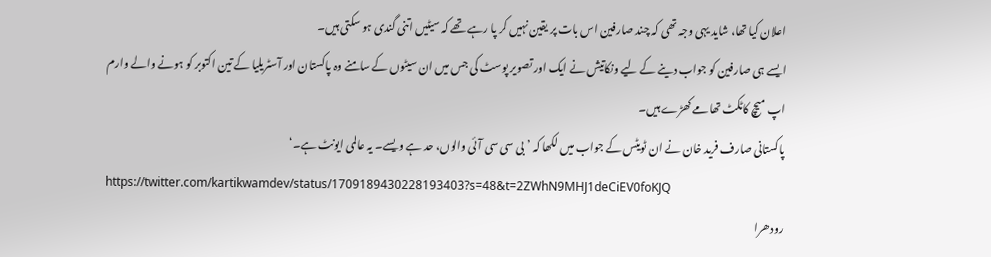اعلان کیا تھا، شاید یہی وجہ تھی کہ چند صارفین اس بات پر یقین نہیں کر پا رہے تھے کہ سیٹیں اتنی گندی ہو سکتی ہیں۔
ایسے ہی صارفین کو جواب دینے کے لیے ونکاتیش نے ایک اور تصویر پوسٹ کی جس میں ان سیٹوں کے سامنے وہ پاکستان اور آسٹریلیا کے تین اکتوبر کو ہونے والے وارم اپ میچ کاٹکٹ تھامے کھڑے ہیں۔
پاکستانی صارف فرید خان نے ان ٹویٹس کے جواب میں لکھا کہ ’بی سی سی آئی والوں، حد ہے ویسے۔ یہ عالمی ایونٹ ہے۔‘
https://twitter.com/kartikwamdev/status/1709189430228193403?s=48&t=2ZWhN9MHJ1deCiEV0foKJQ
رودھرا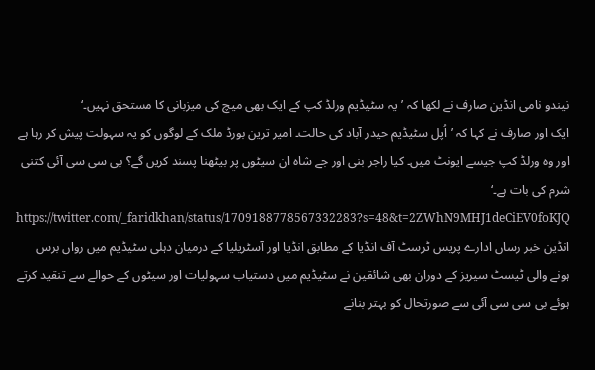نیندو نامی انڈین صارف نے لکھا کہ ’یہ سٹیڈیم ورلڈ کپ کے ایک بھی میچ کی میزبانی کا مستحق نہیں۔‘
ایک اور صارف نے کہا کہ ’اُپل سٹیڈیم حیدر آباد کی حالت۔ امیر ترین بورڈ ملک کے لوگوں کو یہ سہولت پیش کر رہا ہے اور وہ ورلڈ کپ جیسے ایونٹ میں۔ کیا راجر بنی اور جے شاہ ان سیٹوں پر بیٹھنا پسند کریں گے؟ بی سی سی آئی کتنی شرم کی بات ہے۔‘
https://twitter.com/_faridkhan/status/1709188778567332283?s=48&t=2ZWhN9MHJ1deCiEV0foKJQ
انڈین خبر رساں ادارے پریس ٹرسٹ آف انڈیا کے مطابق انڈیا اور آسٹریلیا کے درمیان دہلی سٹیڈیم میں رواں برس ہونے والی ٹیسٹ سیریز کے دوران بھی شائقین نے سٹیڈیم میں دستیاب سہولیات اور سیٹوں کے حوالے سے تنقید کرتے ہوئے بی سی سی آئی سے صورتحال کو بہتر بنانے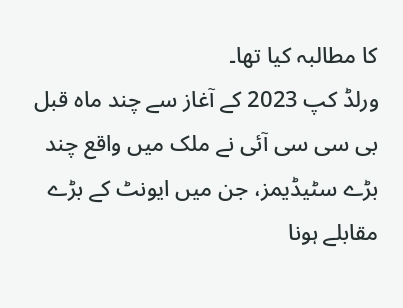کا مطالبہ کیا تھا۔
ورلڈ کپ 2023 کے آغاز سے چند ماہ قبل بی سی سی آئی نے ملک میں واقع چند بڑے سٹیڈیمز، جن میں ایونٹ کے بڑے مقابلے ہونا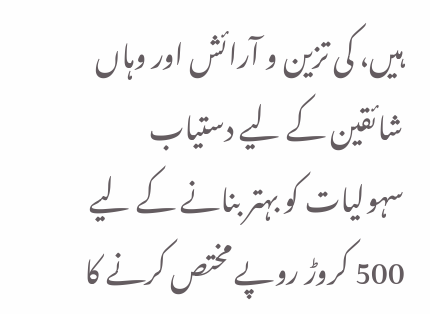ہیں، کی تزین و آرائش اور وہاں شائقین کے لیے دستیاب سہولیات کو بہتر بنانے کے لیے 500 کروڑ روپے مختص کرنے کا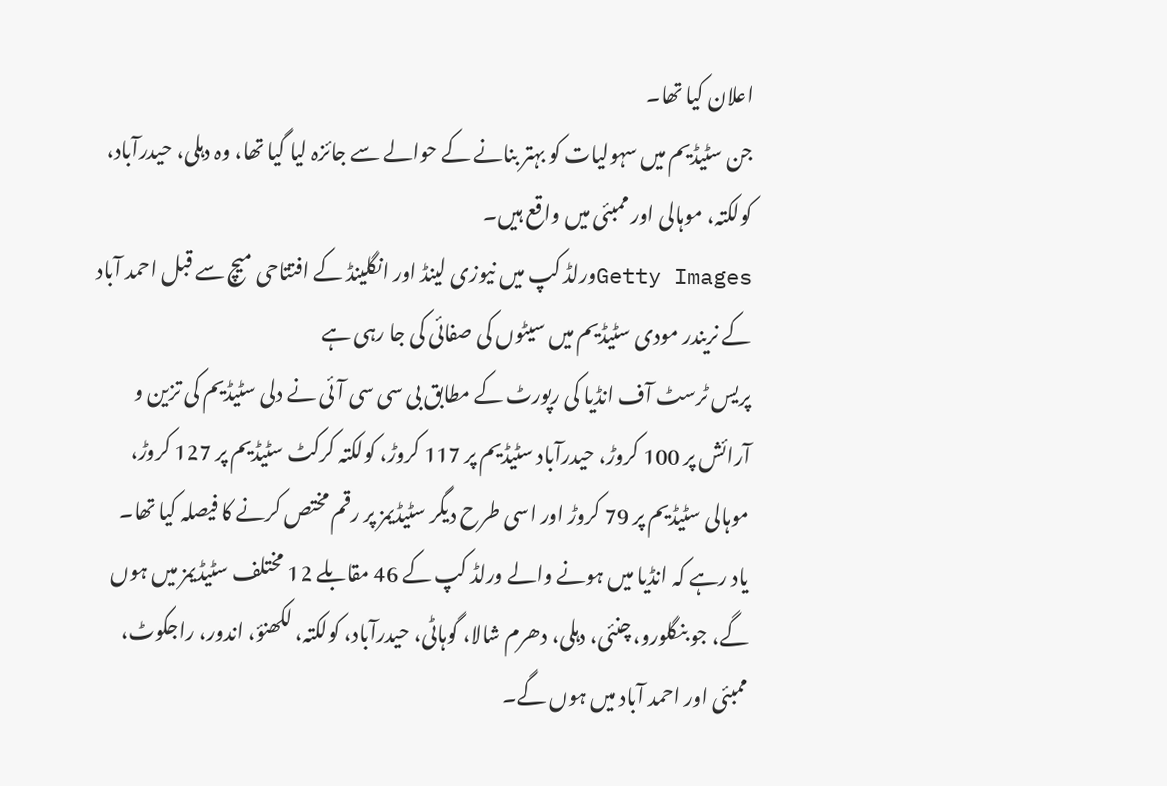اعلان کیا تھا۔
جن سٹیڈیم میں سہولیات کو بہتر بنانے کے حوالے سے جائزہ لیا گیا تھا، وہ دہلی، حیدرآباد، کولکتہ، موہالی اور ممبئی میں واقع ہیں۔
Getty Imagesورلڈ کپ میں نیوزی لینڈ اور انگلینڈ کے افتتاحی میچ سے قبل احمد آباد کے نریندر مودی سٹیڈیم میں سیٹوں کی صفائی کی جا رہی ہے
پریس ٹرسٹ آف انڈیا کی رپورٹ کے مطابق بی سی سی آئی نے دلی سٹیڈیم کی تزین و آرائش پر 100 کروڑ، حیدرآباد سٹیڈیم پر 117 کروڑ، کولکتہ کرکٹ سٹیڈیم پر 127 کروڑ، موہالی سٹیڈیم پر 79 کروڑ اور اسی طرح دیگر سٹیڈیمز پر رقم مختص کرنے کا فیصلہ کیا تھا۔
یاد رہے کہ انڈیا میں ہونے والے ورلڈ کپ کے 46 مقابلے 12 مختلف سٹیڈیمز میں ہوں گے، جو بنگلورو، چنئی، دہلی، دھرم شالا، گوہاٹی، حیدرآباد، کولکتہ، لکھنؤ، اندور، راجکوٹ، ممبئی اور احمد آباد میں ہوں گے۔